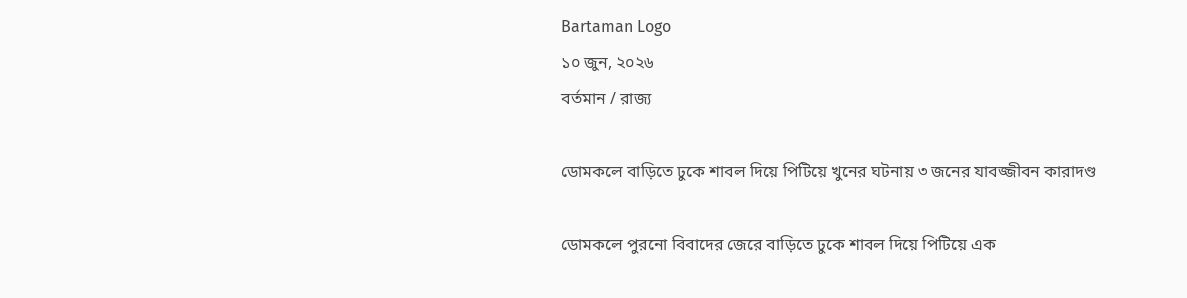Bartaman Logo
১০ জুন, ২০২৬
বর্তমান / রাজ্য

ডোমকলে বাড়িতে ঢুকে শাবল দিয়ে পিটিয়ে খুনের ঘটনায় ৩ জনের যাবজ্জীবন কারাদণ্ড

ডোমকলে পুরনো বিবাদের জেরে বাড়িতে ঢুকে শাবল দিয়ে পিটিয়ে এক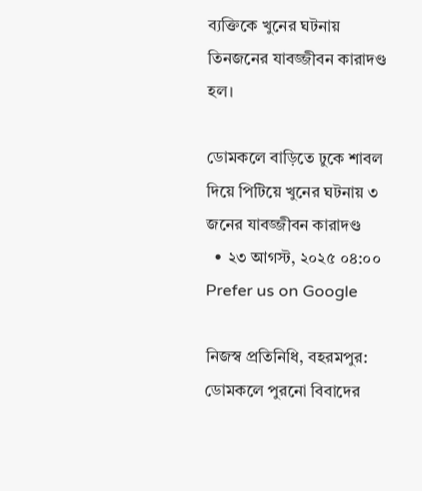ব্যক্তিকে খুনের ঘটনায় তিনজনের যাবজ্জীবন কারাদণ্ড হল।

ডোমকলে বাড়িতে ঢুকে শাবল দিয়ে পিটিয়ে খুনের ঘটনায় ৩ জনের যাবজ্জীবন কারাদণ্ড
  • ২৩ আগস্ট, ২০২৫ ০৪:০০
Prefer us on Google

নিজস্ব প্রতিনিধি, বহরমপুর: ডোমকলে পুরনো বিবাদের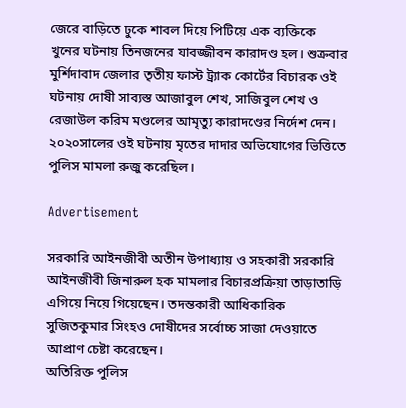জেরে বাড়িতে ঢুকে শাবল দিয়ে পিটিয়ে এক ব্যক্তিকে খুনের ঘটনায় তিনজনের যাবজ্জীবন কারাদণ্ড হল। শুক্রবার মুর্শিদাবাদ জেলার তৃতীয় ফাস্ট ট্র্যাক কোর্টের বিচারক ওই ঘটনায় দোষী সাব্যস্ত আজাবুল শেখ, সাজিবুল শেখ ও রেজাউল করিম মণ্ডলের আমৃত্যু কারাদণ্ডের নির্দেশ দেন। ২০২০সালের ওই ঘটনায় মৃতের দাদার অভিযোগের ভিত্তিতে পুলিস মামলা রুজু করেছিল।

Advertisement

সরকারি আইনজীবী অতীন উপাধ্যায় ও সহকারী সরকারি আইনজীবী জিনারুল হক মামলার বিচারপ্রক্রিয়া তাড়াতাড়ি এগিয়ে নিয়ে গিয়েছেন। তদন্তকারী আধিকারিক সুজিতকুমার সিংহও দোষীদের সর্বোচ্চ সাজা দেওয়াতে আপ্রাণ চেষ্টা করেছেন।
অতিরিক্ত পুলিস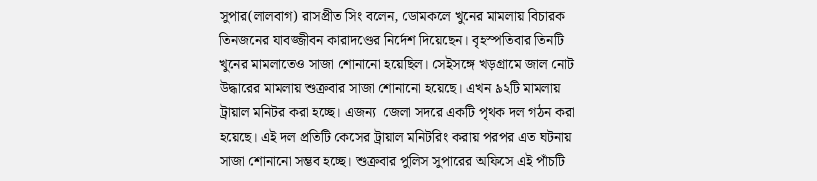সুপার(লালবাগ) রাসপ্রীত সিং বলেন, ডোমকলে খুনের মামলায় বিচারক তিনজনের যাবজ্জীবন কারাদণ্ডের নির্দেশ দিয়েছেন। বৃহস্পতিবার তিনটি খুনের মামলাতেও সাজা শোনানো হয়েছিল। সেইসঙ্গে খড়গ্রামে জাল নোট উদ্ধারের মামলায় শুক্রবার সাজা শোনানো হয়েছে। এখন ৯২টি মামলায় ট্রায়াল মনিটর করা হচ্ছে। এজন্য  জেলা সদরে একটি পৃথক দল গঠন করা হয়েছে। এই দল প্রতিটি কেসের ট্রায়াল মনিটরিং করায় পরপর এত ঘটনায় সাজা শোনানো সম্ভব হচ্ছে। শুক্রবার পুলিস সুপারের অফিসে এই পাঁচটি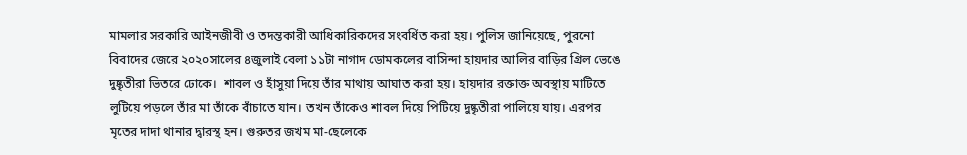মামলার সরকারি আইনজীবী ও তদন্তকারী আধিকারিকদের সংবর্ধিত করা হয়। পুলিস জানিয়েছে, পুরনো বিবাদের জেরে ২০২০সালের ৪জুলাই বেলা ১১টা নাগাদ ডোমকলের বাসিন্দা হায়দার আলির বাড়ির গ্রিল ভেঙে দুষ্কৃতীরা ভিতরে ঢোকে।  শাবল ও হাঁসুয়া দিয়ে তাঁর মাথায় আঘাত করা হয়। হায়দার রক্তাক্ত অবস্থায় মাটিতে লুটিয়ে পড়লে তাঁর মা তাঁকে বাঁচাতে যান। তখন তাঁকেও শাবল দিয়ে পিটিয়ে দুষ্কৃতীরা পালিয়ে যায়। এরপর মৃতের দাদা থানার দ্বারস্থ হন। গুরুতর জখম মা-ছেলেকে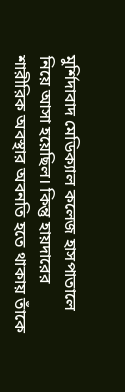মুর্শিদাবাদ মেডিক্যাল কলেজ হাসপাতালে নিয়ে আসা হয়েছিল। কিন্তু হায়দারের শারীরিক অবস্থার অবনতি হতে থাকায় তাঁকে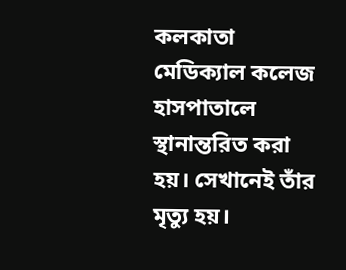কলকাতা মেডিক্যাল কলেজ হাসপাতালে স্থানান্তরিত করা হয়। সেখানেই তাঁর মৃত্যু হয়।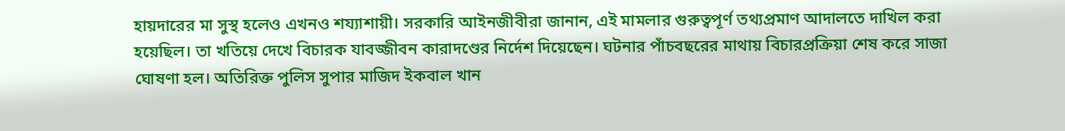হায়দারের মা সুস্থ হলেও এখনও শয্যাশায়ী। সরকারি আইনজীবীরা জানান, এই মামলার গুরুত্বপূর্ণ তথ্যপ্রমাণ আদালতে দাখিল করা হয়েছিল। তা খতিয়ে দেখে বিচারক যাবজ্জীবন কারাদণ্ডের নির্দেশ দিয়েছেন। ঘটনার পাঁচবছরের মাথায় বিচারপ্রক্রিয়া শেষ করে সাজা ঘোষণা হল। অতিরিক্ত পুলিস সুপার মাজিদ ইকবাল খান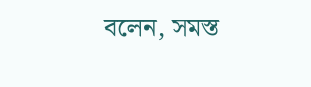বলেন, সমস্ত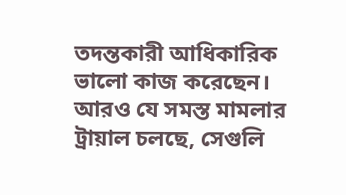তদন্তকারী আধিকারিক ভালো কাজ করেছেন। আরও যে সমস্ত মামলার ট্রায়াল চলছে, সেগুলি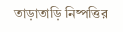তাড়াতাড়ি নিষ্পত্তির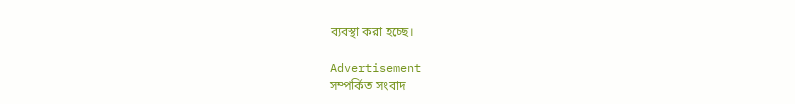ব্যবস্থা করা হচ্ছে।

Advertisement
সম্পর্কিত সংবাদ